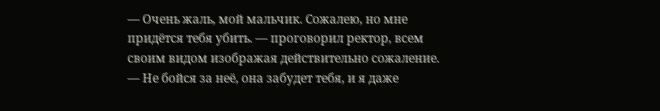— Очень жаль, мой мальчик. Сожалею, но мне придётся тебя убить. — проговорил ректор, всем своим видом изображая действительно сожаление. — Не бойся за неё, она забудет тебя, и я даже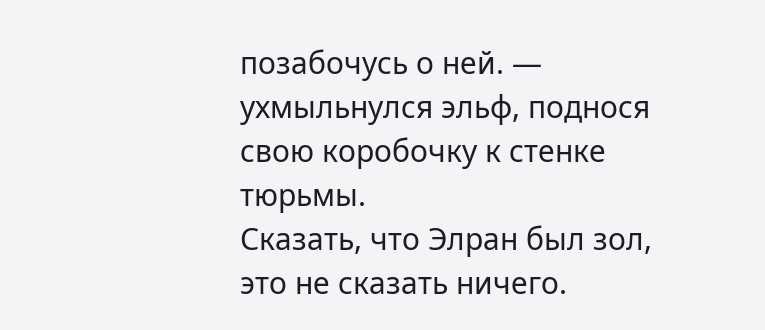позабочусь о ней. — ухмыльнулся эльф, поднося свою коробочку к стенке тюрьмы.
Сказать, что Элран был зол, это не сказать ничего.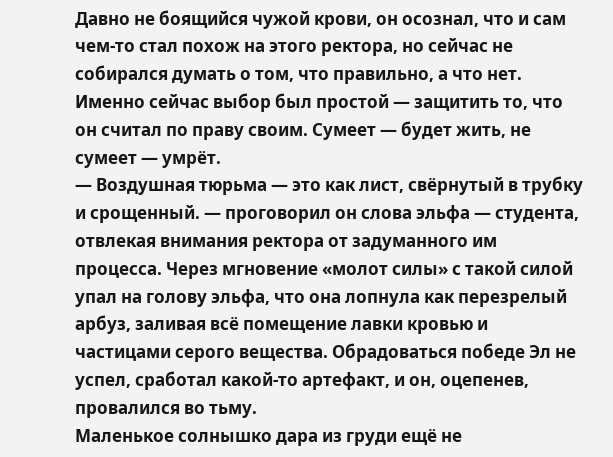Давно не боящийся чужой крови, он осознал, что и сам чем-то стал похож на этого ректора, но сейчас не собирался думать о том, что правильно, а что нет. Именно сейчас выбор был простой — защитить то, что он считал по праву своим. Сумеет — будет жить, не сумеет — умрёт.
— Воздушная тюрьма — это как лист, свёрнутый в трубку и срощенный. — проговорил он слова эльфа — студента, отвлекая внимания ректора от задуманного им процесса. Через мгновение «молот силы» с такой силой упал на голову эльфа, что она лопнула как перезрелый арбуз, заливая всё помещение лавки кровью и частицами серого вещества. Обрадоваться победе Эл не успел, сработал какой-то артефакт, и он, оцепенев, провалился во тьму.
Маленькое солнышко дара из груди ещё не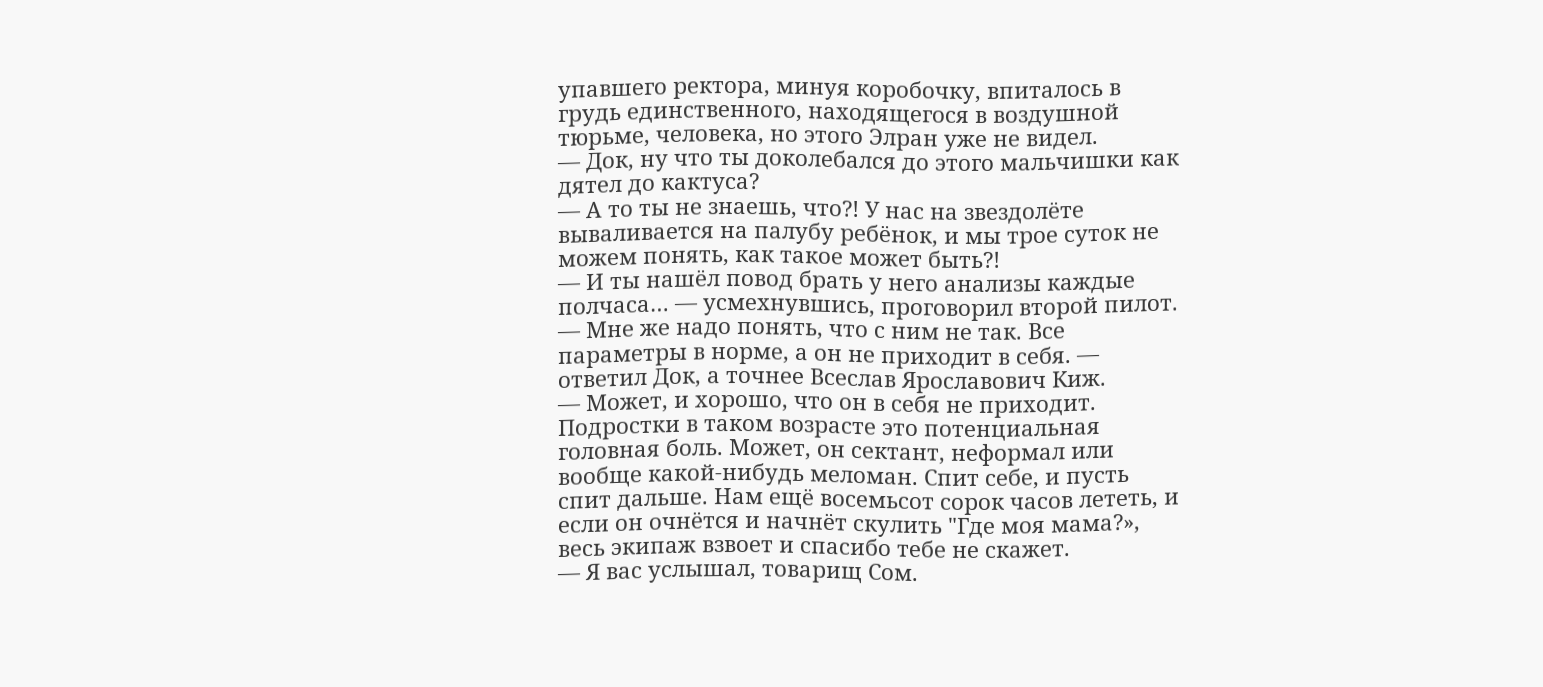упавшего ректора, минуя коробочку, впиталось в грудь единственного, находящегося в воздушной тюрьме, человека, но этого Элран уже не видел.
— Док, ну что ты доколебался до этого мальчишки как дятел до кактуса?
— А то ты не знаешь, что?! У нас на звездолёте вываливается на палубу ребёнок, и мы трое суток не можем понять, как такое может быть?!
— И ты нашёл повод брать у него анализы каждые полчаса… — усмехнувшись, проговорил второй пилот.
— Мне же надо понять, что с ним не так. Все параметры в норме, а он не приходит в себя. — ответил Док, а точнее Всеслав Ярославович Киж.
— Может, и хорошо, что он в себя не приходит. Подростки в таком возрасте это потенциальная головная боль. Может, он сектант, неформал или вообще какой-нибудь меломан. Спит себе, и пусть спит дальше. Нам ещё восемьсот сорок часов лететь, и если он очнётся и начнёт скулить "Где моя мама?», весь экипаж взвоет и спасибо тебе не скажет.
— Я вас услышал, товарищ Сом.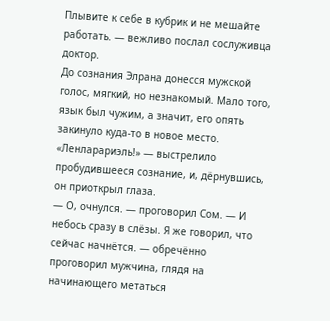Плывите к себе в кубрик и не мешайте работать. — вежливо послал сослуживца доктор.
До сознания Элрана донесся мужской голос, мягкий, но незнакомый. Мало того, язык был чужим, а значит, его опять закинуло куда-то в новое место. «Ленларариэль!» — выстрелило пробудившееся сознание, и, дёрнувшись, он приоткрыл глаза.
— О, очнулся. — проговорил Сом. — И небось сразу в слёзы. Я же говорил, что сейчас начнётся. — обречённо проговорил мужчина, глядя на начинающего метаться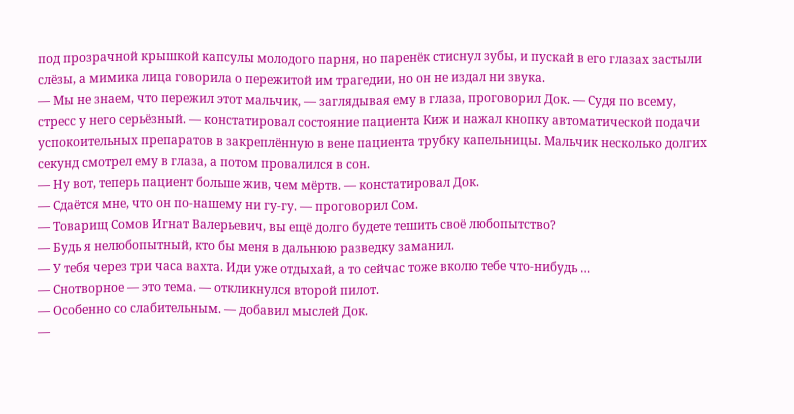под прозрачной крышкой капсулы молодого парня, но паренёк стиснул зубы, и пускай в его глазах застыли слёзы, а мимика лица говорила о пережитой им трагедии, но он не издал ни звука.
— Мы не знаем, что пережил этот мальчик, — заглядывая ему в глаза, проговорил Док. — Судя по всему, стресс у него серьёзный. — констатировал состояние пациента Киж и нажал кнопку автоматической подачи успокоительных препаратов в закреплённую в вене пациента трубку капельницы. Мальчик несколько долгих секунд смотрел ему в глаза, а потом провалился в сон.
— Ну вот, теперь пациент больше жив, чем мёртв. — констатировал Док.
— Сдаётся мне, что он по-нашему ни гу-гу. — проговорил Сом.
— Товарищ Сомов Игнат Валерьевич, вы ещё долго будете тешить своё любопытство?
— Будь я нелюбопытный, кто бы меня в дальнюю разведку заманил.
— У тебя через три часа вахта. Иди уже отдыхай, а то сейчас тоже вколю тебе что-нибудь …
— Снотворное — это тема. — откликнулся второй пилот.
— Особенно со слабительным. — добавил мыслей Док.
—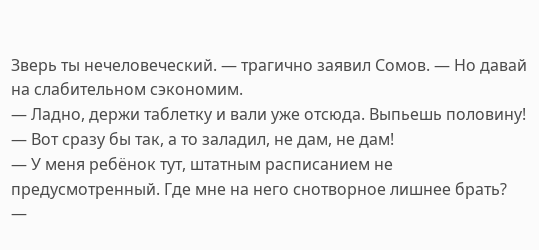Зверь ты нечеловеческий. — трагично заявил Сомов. — Но давай на слабительном сэкономим.
— Ладно, держи таблетку и вали уже отсюда. Выпьешь половину!
— Вот сразу бы так, а то заладил, не дам, не дам!
— У меня ребёнок тут, штатным расписанием не предусмотренный. Где мне на него снотворное лишнее брать?
—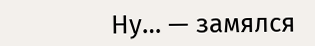Ну… — замялся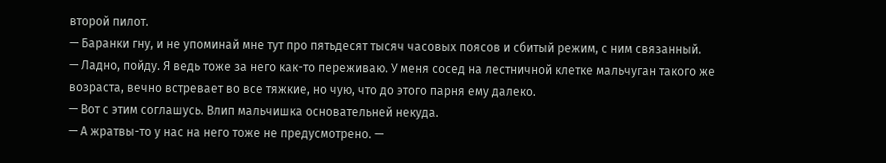второй пилот.
— Баранки гну, и не упоминай мне тут про пятьдесят тысяч часовых поясов и сбитый режим, с ним связанный.
— Ладно, пойду. Я ведь тоже за него как-то переживаю. У меня сосед на лестничной клетке мальчуган такого же возраста, вечно встревает во все тяжкие, но чую, что до этого парня ему далеко.
— Вот с этим соглашусь. Влип мальчишка основательней некуда.
— А жратвы-то у нас на него тоже не предусмотрено. —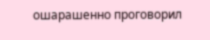ошарашенно проговорил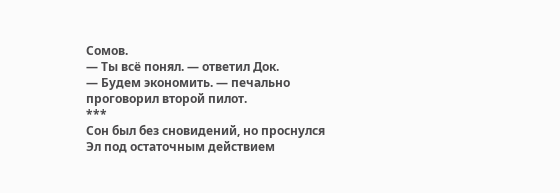Сомов.
— Ты всё понял. — ответил Док.
— Будем экономить. — печально проговорил второй пилот.
***
Сон был без сновидений, но проснулся Эл под остаточным действием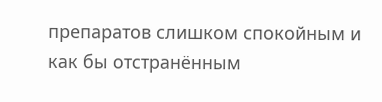препаратов слишком спокойным и как бы отстранённым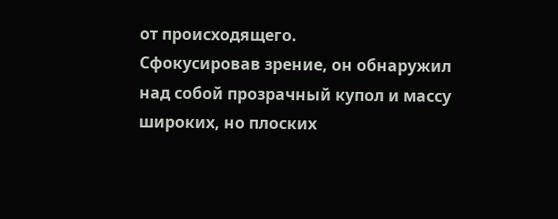от происходящего.
Сфокусировав зрение, он обнаружил над собой прозрачный купол и массу широких, но плоских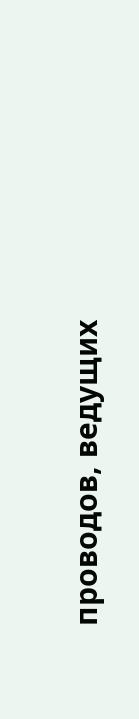проводов, ведущих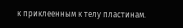к приклеенным к телу пластинам.